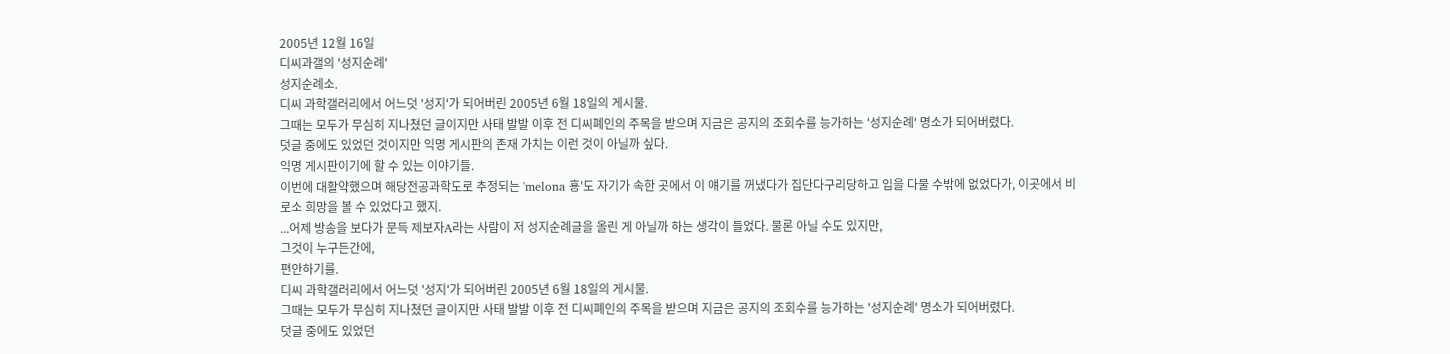2005년 12월 16일
디씨과갤의 '성지순례'
성지순례소.
디씨 과학갤러리에서 어느덧 '성지'가 되어버린 2005년 6월 18일의 게시물.
그때는 모두가 무심히 지나쳤던 글이지만 사태 발발 이후 전 디씨폐인의 주목을 받으며 지금은 공지의 조회수를 능가하는 '성지순례' 명소가 되어버렸다.
덧글 중에도 있었던 것이지만 익명 게시판의 존재 가치는 이런 것이 아닐까 싶다.
익명 게시판이기에 할 수 있는 이야기들.
이번에 대활약했으며 해당전공과학도로 추정되는 'melona 횽'도 자기가 속한 곳에서 이 얘기를 꺼냈다가 집단다구리당하고 입을 다물 수밖에 없었다가, 이곳에서 비로소 희망을 볼 수 있었다고 했지.
...어제 방송을 보다가 문득 제보자A라는 사람이 저 성지순례글을 올린 게 아닐까 하는 생각이 들었다. 물론 아닐 수도 있지만,
그것이 누구든간에,
편안하기를.
디씨 과학갤러리에서 어느덧 '성지'가 되어버린 2005년 6월 18일의 게시물.
그때는 모두가 무심히 지나쳤던 글이지만 사태 발발 이후 전 디씨폐인의 주목을 받으며 지금은 공지의 조회수를 능가하는 '성지순례' 명소가 되어버렸다.
덧글 중에도 있었던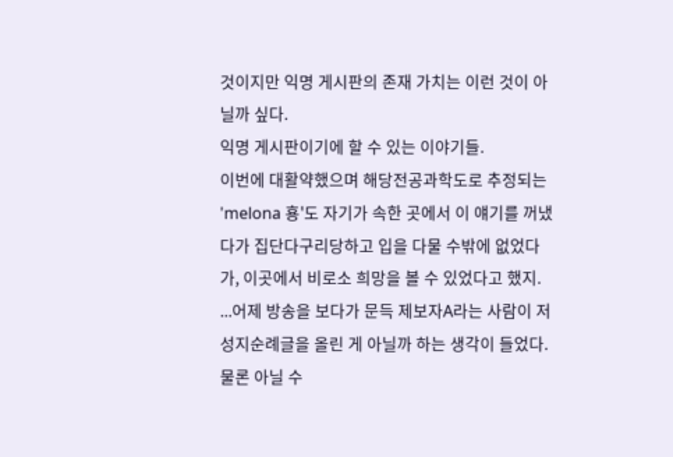것이지만 익명 게시판의 존재 가치는 이런 것이 아닐까 싶다.
익명 게시판이기에 할 수 있는 이야기들.
이번에 대활약했으며 해당전공과학도로 추정되는 'melona 횽'도 자기가 속한 곳에서 이 얘기를 꺼냈다가 집단다구리당하고 입을 다물 수밖에 없었다가, 이곳에서 비로소 희망을 볼 수 있었다고 했지.
...어제 방송을 보다가 문득 제보자A라는 사람이 저 성지순례글을 올린 게 아닐까 하는 생각이 들었다. 물론 아닐 수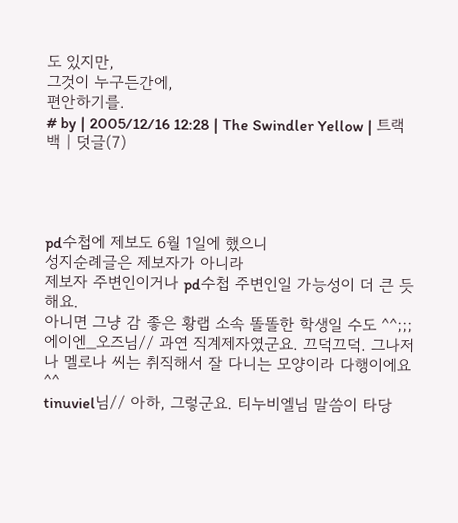도 있지만,
그것이 누구든간에,
편안하기를.
# by | 2005/12/16 12:28 | The Swindler Yellow | 트랙백 | 덧글(7)




pd수첩에 제보도 6월 1일에 했으니
성지순례글은 제보자가 아니라
제보자 주변인이거나 pd수첩 주변인일 가능성이 더 큰 듯 해요.
아니면 그냥 감 좋은 황랩 소속 똘똘한 학생일 수도 ^^;;;
에이엔_오즈님// 과연 직계제자였군요. 끄덕끄덕. 그나저나 멜로나 씨는 취직해서 잘 다니는 모양이라 다행이에요 ^^
tinuviel님// 아하, 그렇군요. 티누비엘님 말씀이 타당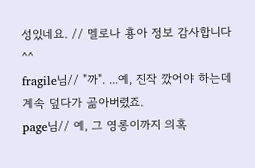성있네요. // 멜로나 횽아 정보 감사합니다 ^^
fragile님// "까". ...예, 진작 깠어야 하는데 계속 덮다가 곪아버렸죠.
page님// 예, 그 영롱이까지 의혹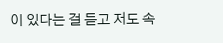이 있다는 걸 듣고 저도 속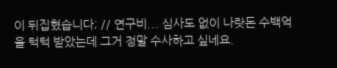이 뒤집혔습니다; // 연구비... 심사도 없이 나랏돈 수백억을 턱턱 받았는데 그거 정말 수사하고 싶네요.